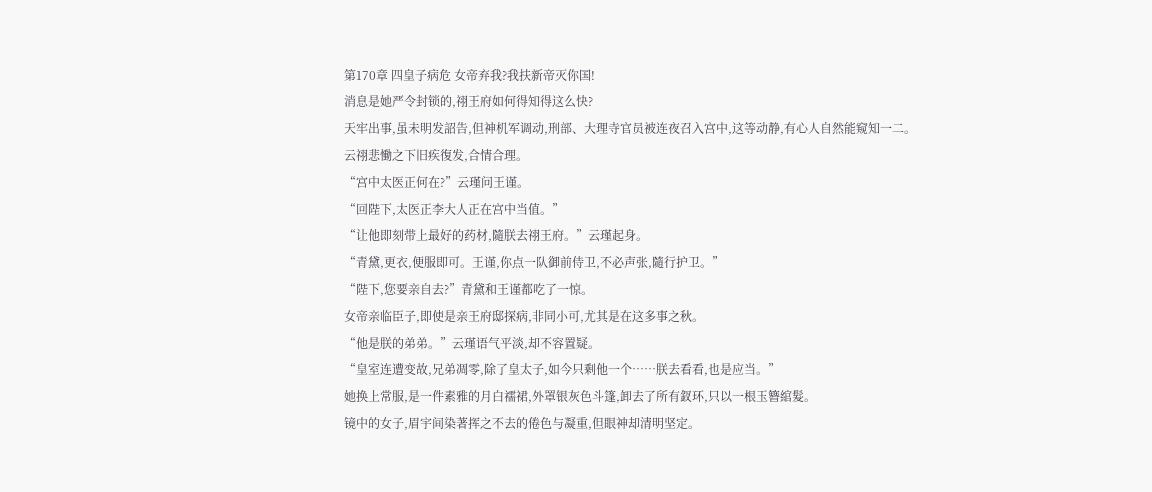第170章 四皇子病危 女帝弃我?我扶新帝灭你国!
消息是她严令封锁的,祤王府如何得知得这么快?
天牢出事,虽未明发詔告,但神机军调动,刑部、大理寺官员被连夜召入宫中,这等动静,有心人自然能窥知一二。
云祤悲慟之下旧疾復发,合情合理。
“宫中太医正何在?”云瑾问王谨。
“回陛下,太医正李大人正在宫中当值。”
“让他即刻带上最好的药材,隨朕去祤王府。”云瑾起身。
“青黛,更衣,便服即可。王谨,你点一队御前侍卫,不必声张,隨行护卫。”
“陛下,您要亲自去?”青黛和王谨都吃了一惊。
女帝亲临臣子,即使是亲王府邸探病,非同小可,尤其是在这多事之秋。
“他是朕的弟弟。”云瑾语气平淡,却不容置疑。
“皇室连遭变故,兄弟凋零,除了皇太子,如今只剩他一个……朕去看看,也是应当。”
她换上常服,是一件素雅的月白襦裙,外罩银灰色斗篷,卸去了所有釵环,只以一根玉簪綰髮。
镜中的女子,眉宇间染著挥之不去的倦色与凝重,但眼神却清明坚定。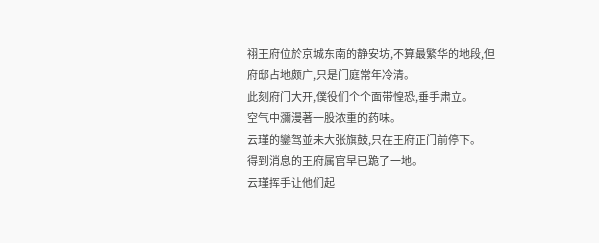祤王府位於京城东南的静安坊,不算最繁华的地段,但府邸占地颇广,只是门庭常年冷清。
此刻府门大开,僕役们个个面带惶恐,垂手肃立。
空气中瀰漫著一股浓重的药味。
云瑾的鑾驾並未大张旗鼓,只在王府正门前停下。
得到消息的王府属官早已跪了一地。
云瑾挥手让他们起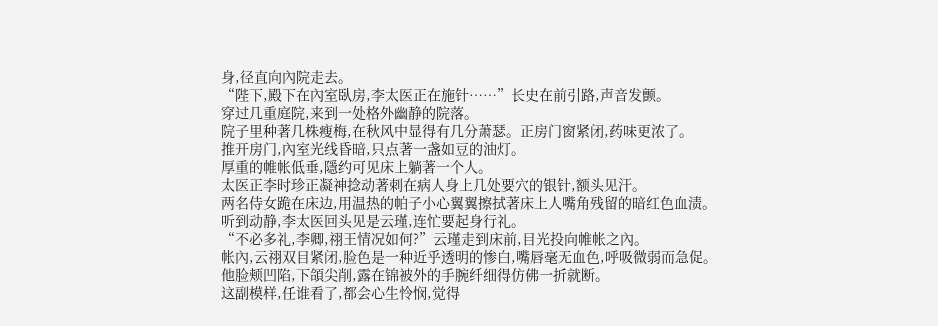身,径直向內院走去。
“陛下,殿下在內室臥房,李太医正在施针……”长史在前引路,声音发颤。
穿过几重庭院,来到一处格外幽静的院落。
院子里种著几株瘦梅,在秋风中显得有几分萧瑟。正房门窗紧闭,药味更浓了。
推开房门,內室光线昏暗,只点著一盏如豆的油灯。
厚重的帷帐低垂,隱约可见床上躺著一个人。
太医正李时珍正凝神捻动著刺在病人身上几处要穴的银针,额头见汗。
两名侍女跪在床边,用温热的帕子小心翼翼擦拭著床上人嘴角残留的暗红色血渍。
听到动静,李太医回头见是云瑾,连忙要起身行礼。
“不必多礼,李卿,祤王情况如何?”云瑾走到床前,目光投向帷帐之內。
帐內,云祤双目紧闭,脸色是一种近乎透明的惨白,嘴唇毫无血色,呼吸微弱而急促。
他脸颊凹陷,下頜尖削,露在锦被外的手腕纤细得仿佛一折就断。
这副模样,任谁看了,都会心生怜悯,觉得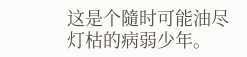这是个隨时可能油尽灯枯的病弱少年。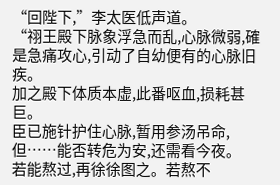“回陛下,”李太医低声道。
“祤王殿下脉象浮急而乱,心脉微弱,確是急痛攻心,引动了自幼便有的心脉旧疾。
加之殿下体质本虚,此番呕血,损耗甚巨。
臣已施针护住心脉,暂用参汤吊命,但……能否转危为安,还需看今夜。
若能熬过,再徐徐图之。若熬不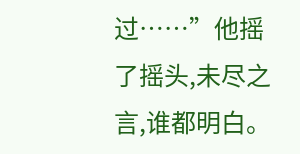过……”他摇了摇头,未尽之言,谁都明白。